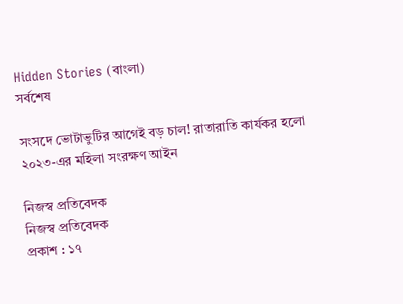Hidden Stories (বাংলা)
সর্বশেষ

সংসদে ভোটাভুটির আগেই বড় চাল! রাতারাতি কার্যকর হলো ২০২৩-এর মহিলা সংরক্ষণ আইন

নিজস্ব প্রতিবেদক
নিজস্ব প্রতিবেদক
প্রকাশ : ১৭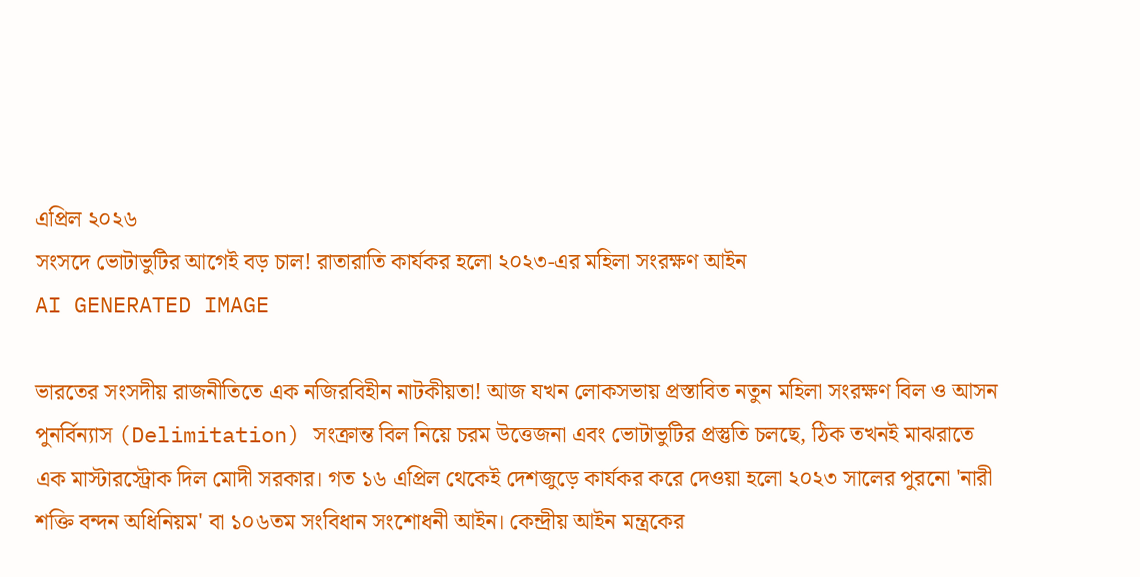এপ্রিল ২০২৬
সংসদে ভোটাভুটির আগেই বড় চাল! রাতারাতি কার্যকর হলো ২০২৩-এর মহিলা সংরক্ষণ আইন
AI GENERATED IMAGE

ভারতের সংসদীয় রাজনীতিতে এক নজিরবিহীন নাটকীয়তা! আজ যখন লোকসভায় প্রস্তাবিত নতুন মহিলা সংরক্ষণ বিল ও আসন পুনর্বিন্যাস (Delimitation) সংক্রান্ত বিল নিয়ে চরম উত্তেজনা এবং ভোটাভুটির প্রস্তুতি চলছে, ঠিক তখনই মাঝরাতে এক মাস্টারস্ট্রোক দিল মোদী সরকার। গত ১৬ এপ্রিল থেকেই দেশজুড়ে কার্যকর করে দেওয়া হলো ২০২৩ সালের পুরনো 'নারী শক্তি বন্দন অধিনিয়ম' বা ১০৬তম সংবিধান সংশোধনী আইন। কেন্দ্রীয় আইন মন্ত্রকের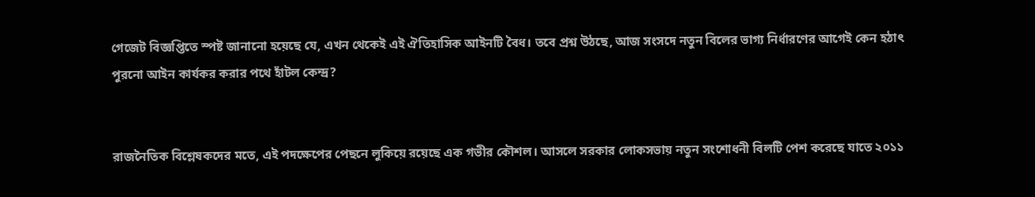গেজেট বিজ্ঞপ্তিতে স্পষ্ট জানানো হয়েছে যে, এখন থেকেই এই ঐতিহাসিক আইনটি বৈধ। তবে প্রশ্ন উঠছে, আজ সংসদে নতুন বিলের ভাগ্য নির্ধারণের আগেই কেন হঠাৎ পুরনো আইন কার্যকর করার পথে হাঁটল কেন্দ্র?


রাজনৈতিক বিশ্লেষকদের মতে, এই পদক্ষেপের পেছনে লুকিয়ে রয়েছে এক গভীর কৌশল। আসলে সরকার লোকসভায় নতুন সংশোধনী বিলটি পেশ করেছে যাতে ২০১১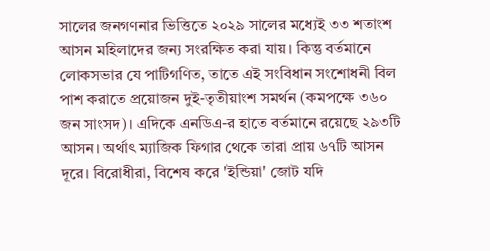সালের জনগণনার ভিত্তিতে ২০২৯ সালের মধ্যেই ৩৩ শতাংশ আসন মহিলাদের জন্য সংরক্ষিত করা যায়। কিন্তু বর্তমানে লোকসভার যে পাটিগণিত, তাতে এই সংবিধান সংশোধনী বিল পাশ করাতে প্রয়োজন দুই-তৃতীয়াংশ সমর্থন (কমপক্ষে ৩৬০ জন সাংসদ)। এদিকে এনডিএ-র হাতে বর্তমানে রয়েছে ২৯৩টি আসন। অর্থাৎ ম্যাজিক ফিগার থেকে তারা প্রায় ৬৭টি আসন দূরে। বিরোধীরা, বিশেষ করে 'ইন্ডিয়া' জোট যদি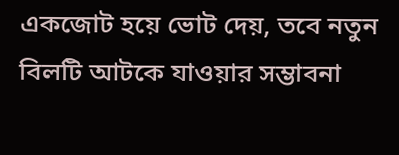একজোট হয়ে ভোট দেয়, তবে নতুন বিলটি আটকে যাওয়ার সম্ভাবনা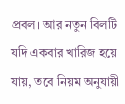প্রবল। আর নতুন বিলটি যদি একবার খারিজ হয়ে যায়, তবে নিয়ম অনুযায়ী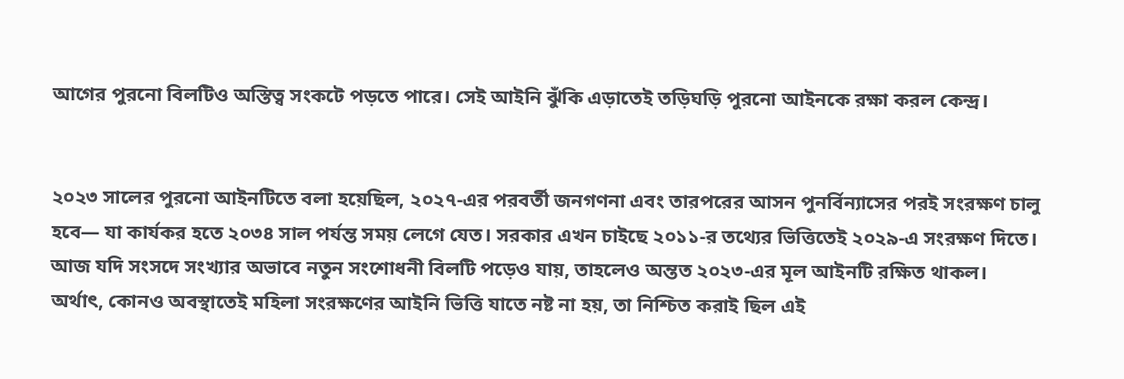আগের পুরনো বিলটিও অস্তিত্ব সংকটে পড়তে পারে। সেই আইনি ঝুঁকি এড়াতেই তড়িঘড়ি পুরনো আইনকে রক্ষা করল কেন্দ্র।


২০২৩ সালের পুরনো আইনটিতে বলা হয়েছিল, ২০২৭-এর পরবর্তী জনগণনা এবং তারপরের আসন পুনর্বিন্যাসের পরই সংরক্ষণ চালু হবে— যা কার্যকর হতে ২০৩৪ সাল পর্যন্ত সময় লেগে যেত। সরকার এখন চাইছে ২০১১-র তথ্যের ভিত্তিতেই ২০২৯-এ সংরক্ষণ দিতে। আজ যদি সংসদে সংখ্যার অভাবে নতুন সংশোধনী বিলটি পড়েও যায়, তাহলেও অন্তত ২০২৩-এর মূল আইনটি রক্ষিত থাকল। অর্থাৎ, কোনও অবস্থাতেই মহিলা সংরক্ষণের আইনি ভিত্তি যাতে নষ্ট না হয়, তা নিশ্চিত করাই ছিল এই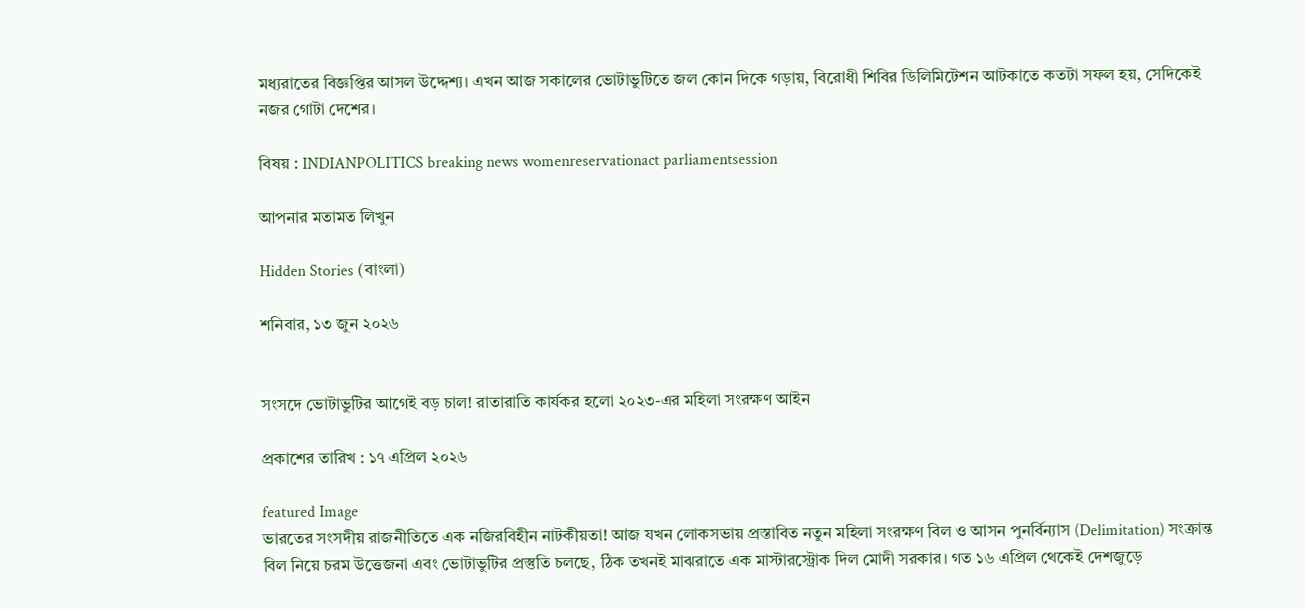মধ্যরাতের বিজ্ঞপ্তির আসল উদ্দেশ্য। এখন আজ সকালের ভোটাভুটিতে জল কোন দিকে গড়ায়, বিরোধী শিবির ডিলিমিটেশন আটকাতে কতটা সফল হয়, সেদিকেই নজর গোটা দেশের।

বিষয় : INDIANPOLITICS breaking news womenreservationact parliamentsession

আপনার মতামত লিখুন

Hidden Stories (বাংলা)

শনিবার, ১৩ জুন ২০২৬


সংসদে ভোটাভুটির আগেই বড় চাল! রাতারাতি কার্যকর হলো ২০২৩-এর মহিলা সংরক্ষণ আইন

প্রকাশের তারিখ : ১৭ এপ্রিল ২০২৬

featured Image
ভারতের সংসদীয় রাজনীতিতে এক নজিরবিহীন নাটকীয়তা! আজ যখন লোকসভায় প্রস্তাবিত নতুন মহিলা সংরক্ষণ বিল ও আসন পুনর্বিন্যাস (Delimitation) সংক্রান্ত বিল নিয়ে চরম উত্তেজনা এবং ভোটাভুটির প্রস্তুতি চলছে, ঠিক তখনই মাঝরাতে এক মাস্টারস্ট্রোক দিল মোদী সরকার। গত ১৬ এপ্রিল থেকেই দেশজুড়ে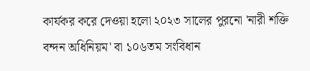কার্যকর করে দেওয়া হলো ২০২৩ সালের পুরনো 'নারী শক্তি বন্দন অধিনিয়ম' বা ১০৬তম সংবিধান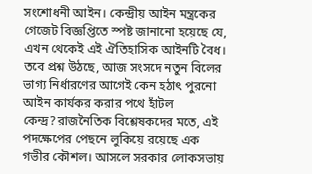সংশোধনী আইন। কেন্দ্রীয় আইন মন্ত্রকের গেজেট বিজ্ঞপ্তিতে স্পষ্ট জানানো হয়েছে যে, এখন থেকেই এই ঐতিহাসিক আইনটি বৈধ। তবে প্রশ্ন উঠছে, আজ সংসদে নতুন বিলের ভাগ্য নির্ধারণের আগেই কেন হঠাৎ পুরনো আইন কার্যকর করার পথে হাঁটল কেন্দ্র?রাজনৈতিক বিশ্লেষকদের মতে, এই পদক্ষেপের পেছনে লুকিয়ে রয়েছে এক গভীর কৌশল। আসলে সরকার লোকসভায়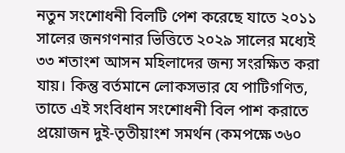নতুন সংশোধনী বিলটি পেশ করেছে যাতে ২০১১ সালের জনগণনার ভিত্তিতে ২০২৯ সালের মধ্যেই ৩৩ শতাংশ আসন মহিলাদের জন্য সংরক্ষিত করা যায়। কিন্তু বর্তমানে লোকসভার যে পাটিগণিত, তাতে এই সংবিধান সংশোধনী বিল পাশ করাতে প্রয়োজন দুই-তৃতীয়াংশ সমর্থন (কমপক্ষে ৩৬০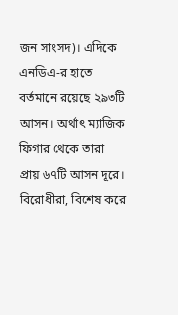জন সাংসদ)। এদিকে এনডিএ-র হাতে বর্তমানে রয়েছে ২৯৩টি আসন। অর্থাৎ ম্যাজিক ফিগার থেকে তারা প্রায় ৬৭টি আসন দূরে। বিরোধীরা, বিশেষ করে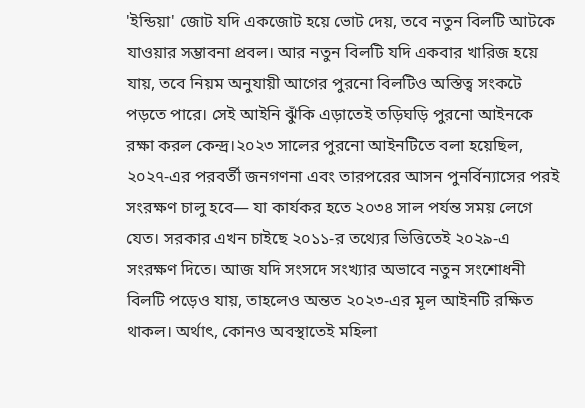'ইন্ডিয়া' জোট যদি একজোট হয়ে ভোট দেয়, তবে নতুন বিলটি আটকে যাওয়ার সম্ভাবনা প্রবল। আর নতুন বিলটি যদি একবার খারিজ হয়ে যায়, তবে নিয়ম অনুযায়ী আগের পুরনো বিলটিও অস্তিত্ব সংকটে পড়তে পারে। সেই আইনি ঝুঁকি এড়াতেই তড়িঘড়ি পুরনো আইনকে রক্ষা করল কেন্দ্র।২০২৩ সালের পুরনো আইনটিতে বলা হয়েছিল, ২০২৭-এর পরবর্তী জনগণনা এবং তারপরের আসন পুনর্বিন্যাসের পরই সংরক্ষণ চালু হবে— যা কার্যকর হতে ২০৩৪ সাল পর্যন্ত সময় লেগে যেত। সরকার এখন চাইছে ২০১১-র তথ্যের ভিত্তিতেই ২০২৯-এ সংরক্ষণ দিতে। আজ যদি সংসদে সংখ্যার অভাবে নতুন সংশোধনী বিলটি পড়েও যায়, তাহলেও অন্তত ২০২৩-এর মূল আইনটি রক্ষিত থাকল। অর্থাৎ, কোনও অবস্থাতেই মহিলা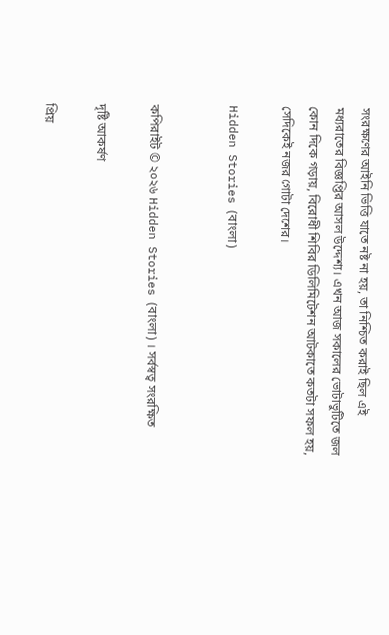সংরক্ষণের আইনি ভিত্তি যাতে নষ্ট না হয়, তা নিশ্চিত করাই ছিল এই মধ্যরাতের বিজ্ঞপ্তির আসল উদ্দেশ্য। এখন আজ সকালের ভোটাভুটিতে জল কোন দিকে গড়ায়, বিরোধী শিবির ডিলিমিটেশন আটকাতে কতটা সফল হয়, সেদিকেই নজর গোটা দেশের।

Hidden Stories (বাংলা)


কপিরাইট © ২০২৬ Hidden Stories (বাংলা) । সর্বস্বত্ব সংরক্ষিত

দৃষ্টি আকর্ষণ

প্রিয়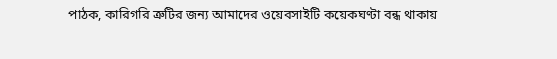পাঠক, কারিগরি ত্রুটির জন্য আমাদের ওয়েবসাইটি কয়েকঘণ্টা বন্ধ থাকায়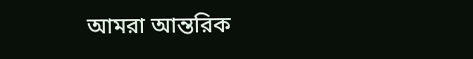আমরা আন্তরিক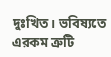দুঃখিত। ভবিষ্যতে এরকম ত্রুটি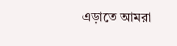এড়াতে আমরা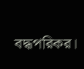বদ্ধপরিকর।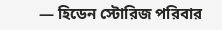— হিডেন স্টোরিজ পরিবার